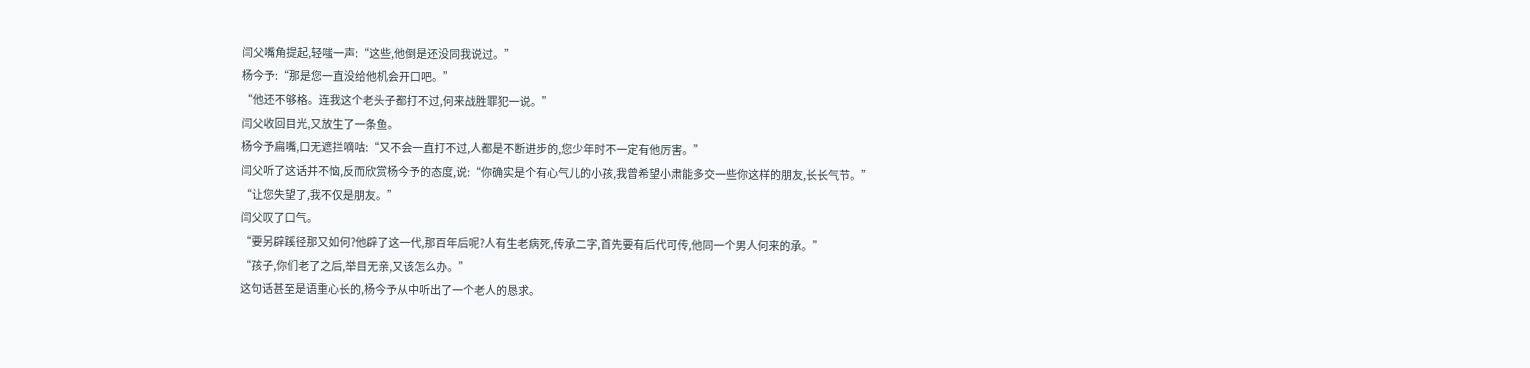闫父嘴角提起,轻嗤一声:“这些,他倒是还没同我说过。”
杨今予:“那是您一直没给他机会开口吧。”
“他还不够格。连我这个老头子都打不过,何来战胜罪犯一说。”
闫父收回目光,又放生了一条鱼。
杨今予扁嘴,口无遮拦嘀咕:“又不会一直打不过,人都是不断进步的,您少年时不一定有他厉害。”
闫父听了这话并不恼,反而欣赏杨今予的态度,说:“你确实是个有心气儿的小孩,我曾希望小肃能多交一些你这样的朋友,长长气节。”
“让您失望了,我不仅是朋友。”
闫父叹了口气。
“要另辟蹊径那又如何?他辟了这一代,那百年后呢?人有生老病死,传承二字,首先要有后代可传,他同一个男人何来的承。”
“孩子,你们老了之后,举目无亲,又该怎么办。”
这句话甚至是语重心长的,杨今予从中听出了一个老人的恳求。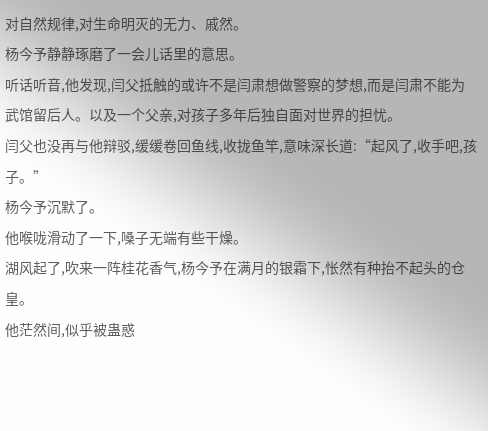对自然规律,对生命明灭的无力、戚然。
杨今予静静琢磨了一会儿话里的意思。
听话听音,他发现,闫父抵触的或许不是闫肃想做警察的梦想,而是闫肃不能为武馆留后人。以及一个父亲,对孩子多年后独自面对世界的担忧。
闫父也没再与他辩驳,缓缓卷回鱼线,收拢鱼竿,意味深长道:“起风了,收手吧,孩子。”
杨今予沉默了。
他喉咙滑动了一下,嗓子无端有些干燥。
湖风起了,吹来一阵桂花香气,杨今予在满月的银霜下,怅然有种抬不起头的仓皇。
他茫然间,似乎被蛊惑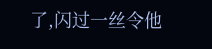了,闪过一丝令他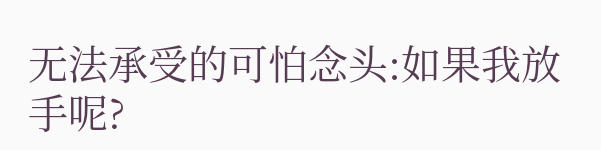无法承受的可怕念头:如果我放手呢?